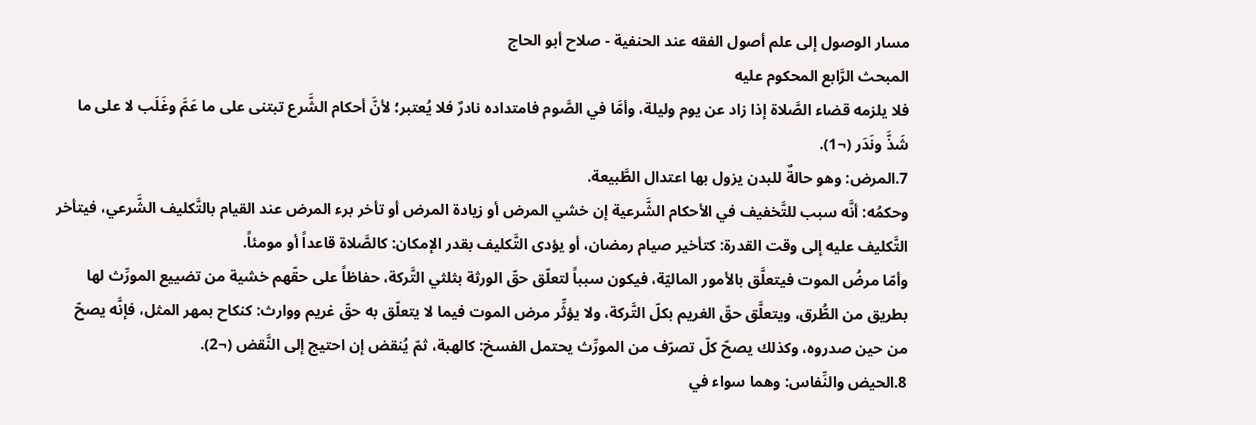مسار الوصول إلى علم أصول الفقه عند الحنفية - صلاح أبو الحاج
المبحث الرَّابع المحكوم عليه
فلا يلزمه قضاء الصَّلاة إذا زاد عن يوم وليلة، وأمَّا في الصَّوم فامتداده نادرٌ فلا يُعتبر؛ لأنَّ أحكام الشَّرع تبتنى على ما عَمَّ وغَلَب لا على ما شَذَّ ونَدَر (¬1).
7.المرض: وهو حالةٌ للبدن يزول بها اعتدال الطَّبيعة.
وحكمُه: أنَّه سبب للتَّخفيف في الأحكام الشَّرعية إن خشي المرض أو زيادة المرض أو تأخر برء المرض عند القيام بالتَّكليف الشَّرعي، فيتأخر التَّكليف عليه إلى وقت القدرة: كتأخير صيام رمضان، أو يؤدى التَّكليف بقدر الإمكان: كالصَّلاة قاعداً أو مومئاً.
وأمّا مرضُ الموت فيتعلَّق بالأمور الماليّة، فيكون سبباً لتعلّق حقّ الورثة بثلثي التَّركة، حفاظاً على حقّهم خشية من تضييع المورِّث لها بطريق من الطُّرق، ويتعلَّق حقّ الغريم بكلّ التَّركة، ولا يؤثِّر مرض الموت فيما لا يتعلّق به حقّ غريم ووارث: كنكاح بمهر المثل، فإنَّه يصحّ من حين صدروه، وكذلك يصحّ كلّ تصرّف من المورِّث يحتمل الفسخ: كالهبة، ثمّ يُنقض إن احتيج إلى النَّقض (¬2).
8.الحيض والنِّفاس: وهما سواء في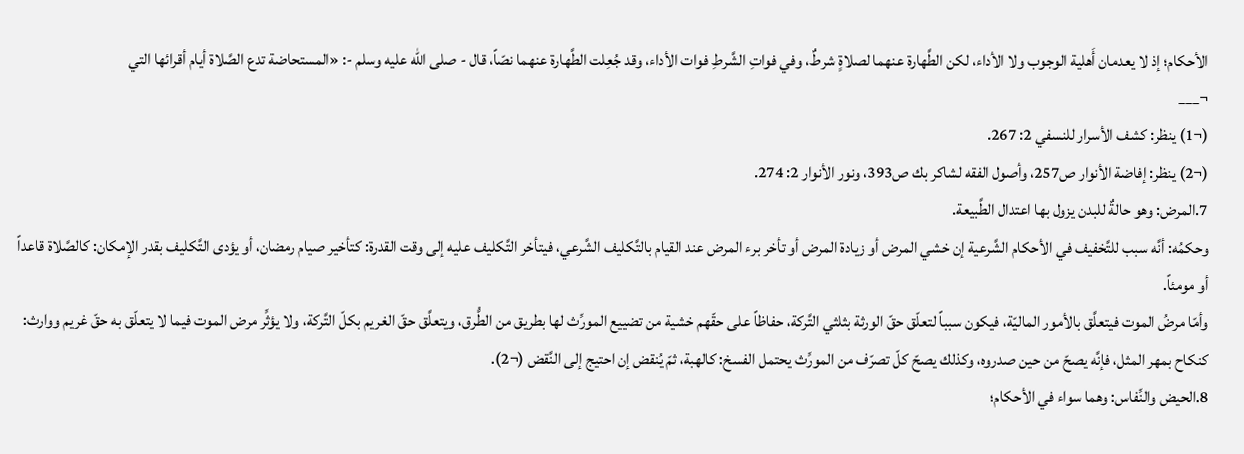الأحكام؛ إذ لا يعدمان أَهلية الوجوب ولا الأداء، لكن الطَّهارة عنهما لصلاةٍ شرطٌ، وفي فواتِ الشَّرطِ فوات الأداء، وقد جُعِلت الطَّهارة عنهما نصّاً، قال - صلى الله عليه وسلم -: «المستحاضة تدع الصَّلاة أيام أقرائها التي
¬___
(¬1) ينظر: كشف الأسرار للنسفي 2: 267.
(¬2) ينظر: إفاضة الأنوار ص257، وأصول الفقه لشاكر بك ص393، ونور الأنوار 2: 274.
7.المرض: وهو حالةٌ للبدن يزول بها اعتدال الطَّبيعة.
وحكمُه: أنَّه سبب للتَّخفيف في الأحكام الشَّرعية إن خشي المرض أو زيادة المرض أو تأخر برء المرض عند القيام بالتَّكليف الشَّرعي، فيتأخر التَّكليف عليه إلى وقت القدرة: كتأخير صيام رمضان، أو يؤدى التَّكليف بقدر الإمكان: كالصَّلاة قاعداً أو مومئاً.
وأمّا مرضُ الموت فيتعلَّق بالأمور الماليّة، فيكون سبباً لتعلّق حقّ الورثة بثلثي التَّركة، حفاظاً على حقّهم خشية من تضييع المورِّث لها بطريق من الطُّرق، ويتعلَّق حقّ الغريم بكلّ التَّركة، ولا يؤثِّر مرض الموت فيما لا يتعلّق به حقّ غريم ووارث: كنكاح بمهر المثل، فإنَّه يصحّ من حين صدروه، وكذلك يصحّ كلّ تصرّف من المورِّث يحتمل الفسخ: كالهبة، ثمّ يُنقض إن احتيج إلى النَّقض (¬2).
8.الحيض والنِّفاس: وهما سواء في الأحكام؛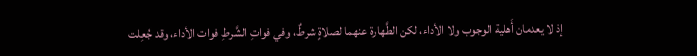إذ لا يعدمان أَهلية الوجوب ولا الأداء، لكن الطَّهارة عنهما لصلاةٍ شرطٌ، وفي فواتِ الشَّرطِ فوات الأداء، وقد جُعِلت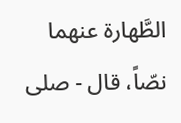الطَّهارة عنهما نصّاً، قال - صلى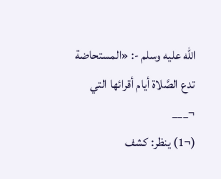الله عليه وسلم -: «المستحاضة تدع الصَّلاة أيام أقرائها التي
¬___
(¬1) ينظر: كشف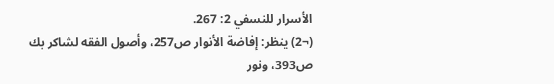الأسرار للنسفي 2: 267.
(¬2) ينظر: إفاضة الأنوار ص257، وأصول الفقه لشاكر بك ص393، ونور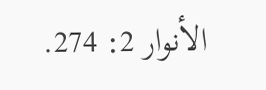الأنوار 2: 274.